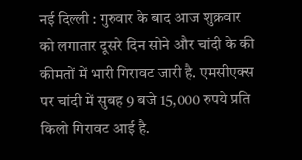नई दिल्ली : गुरुवार के बाद आज शुक्रवार को लगातार दूसरे दिन सोने और चांदी के की कीमतों में भारी गिरावट जारी है. एमसीएक्स पर चांदी में सुबह 9 बजे 15,000 रुपये प्रति किलो गिरावट आई है.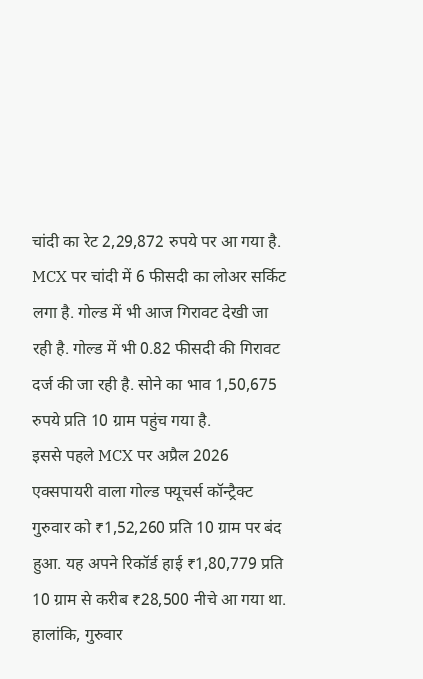चांदी का रेट 2,29,872 रुपये पर आ गया है. MCX पर चांदी में 6 फीसदी का लोअर सर्किट लगा है. गोल्ड में भी आज गिरावट देखी जा रही है. गोल्ड में भी 0.82 फीसदी की गिरावट दर्ज की जा रही है. सोने का भाव 1,50,675 रुपये प्रति 10 ग्राम पहुंच गया है.
इससे पहले MCX पर अप्रैल 2026 एक्सपायरी वाला गोल्ड फ्यूचर्स कॉन्ट्रैक्ट गुरुवार को ₹1,52,260 प्रति 10 ग्राम पर बंद हुआ. यह अपने रिकॉर्ड हाई ₹1,80,779 प्रति 10 ग्राम से करीब ₹28,500 नीचे आ गया था. हालांकि, गुरुवार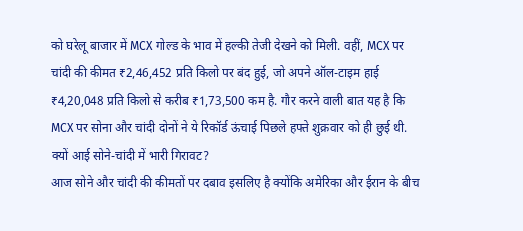को घरेलू बाजार में MCX गोल्ड के भाव में हल्की तेजी देखने को मिली. वहीं, MCX पर चांदी की कीमत ₹2,46,452 प्रति किलो पर बंद हुई, जो अपने ऑल-टाइम हाई ₹4,20,048 प्रति किलो से करीब ₹1,73,500 कम है. गौर करने वाली बात यह है कि MCX पर सोना और चांदी दोनों ने ये रिकॉर्ड ऊंचाई पिछले हफ्ते शुक्रवार को ही छुई थी.
क्यों आई सोने-चांदी में भारी गिरावट?
आज सोने और चांदी की कीमतों पर दबाव इसलिए है क्योंकि अमेरिका और ईरान के बीच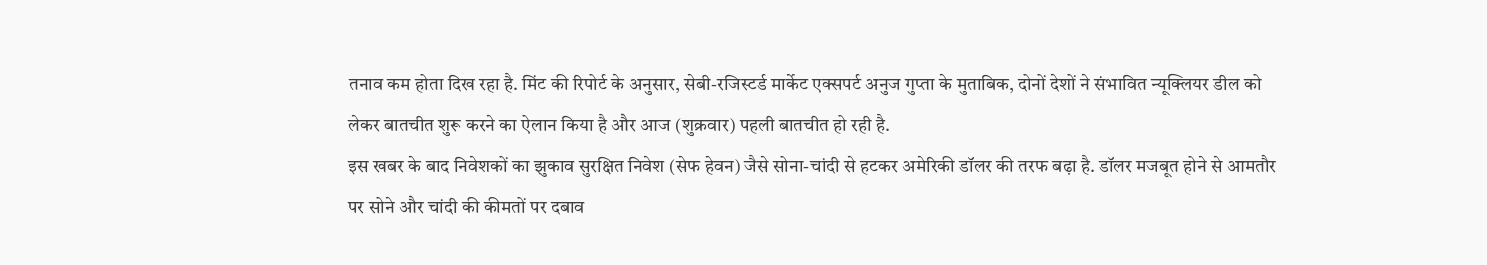तनाव कम होता दिख रहा है. मिंट की रिपोर्ट के अनुसार, सेबी-रजिस्टर्ड मार्केट एक्सपर्ट अनुज गुप्ता के मुताबिक, दोनों देशों ने संभावित न्यूक्लियर डील को लेकर बातचीत शुरू करने का ऐलान किया है और आज (शुक्रवार) पहली बातचीत हो रही है.
इस खबर के बाद निवेशकों का झुकाव सुरक्षित निवेश (सेफ हेवन) जैसे सोना-चांदी से हटकर अमेरिकी डॉलर की तरफ बढ़ा है. डॉलर मजबूत होने से आमतौर पर सोने और चांदी की कीमतों पर दबाव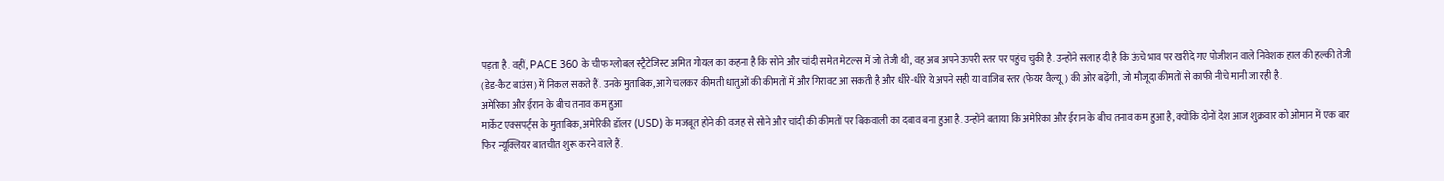पड़ता है. वहीं, PACE 360 के चीफ ग्लोबल स्ट्रैटेजिस्ट अमित गोयल का कहना है कि सोने और चांदी समेत मेटल्स में जो तेजी थी, वह अब अपने ऊपरी स्तर पर पहुंच चुकी है. उन्होंने सलाह दी है कि ऊंचे भाव पर खरीदे गए पोजीशन वाले निवेशक हाल की हल्की तेजी (डेड-कैट बाउंस) में निकल सकते हैं. उनके मुताबिक, आगे चलकर कीमती धातुओं की कीमतों में और गिरावट आ सकती है और धीरे-धीरे ये अपने सही या वाजिब स्तर (फेयर वैल्यू) की ओर बढ़ेंगी, जो मौजूदा कीमतों से काफी नीचे मानी जा रही है.
अमेरिका और ईरान के बीच तनाव कम हुआ
मार्केट एक्सपर्ट्स के मुताबिक, अमेरिकी डॉलर (USD) के मजबूत होने की वजह से सोने और चांदी की कीमतों पर बिकवाली का दबाव बना हुआ है. उन्होंने बताया कि अमेरिका और ईरान के बीच तनाव कम हुआ है, क्योंकि दोनों देश आज शुक्रवार को ओमान में एक बार फिर न्यूक्लियर बातचीत शुरू करने वाले हैं.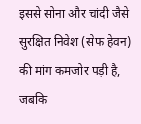इससे सोना और चांदी जैसे सुरक्षित निवेश (सेफ हेवन) की मांग कमजोर पड़ी है, जबकि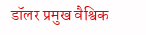डॉलर प्रमुख वैश्विक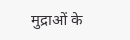मुद्राओं के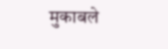मुकाबले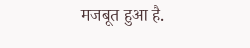मजबूत हुआ है.